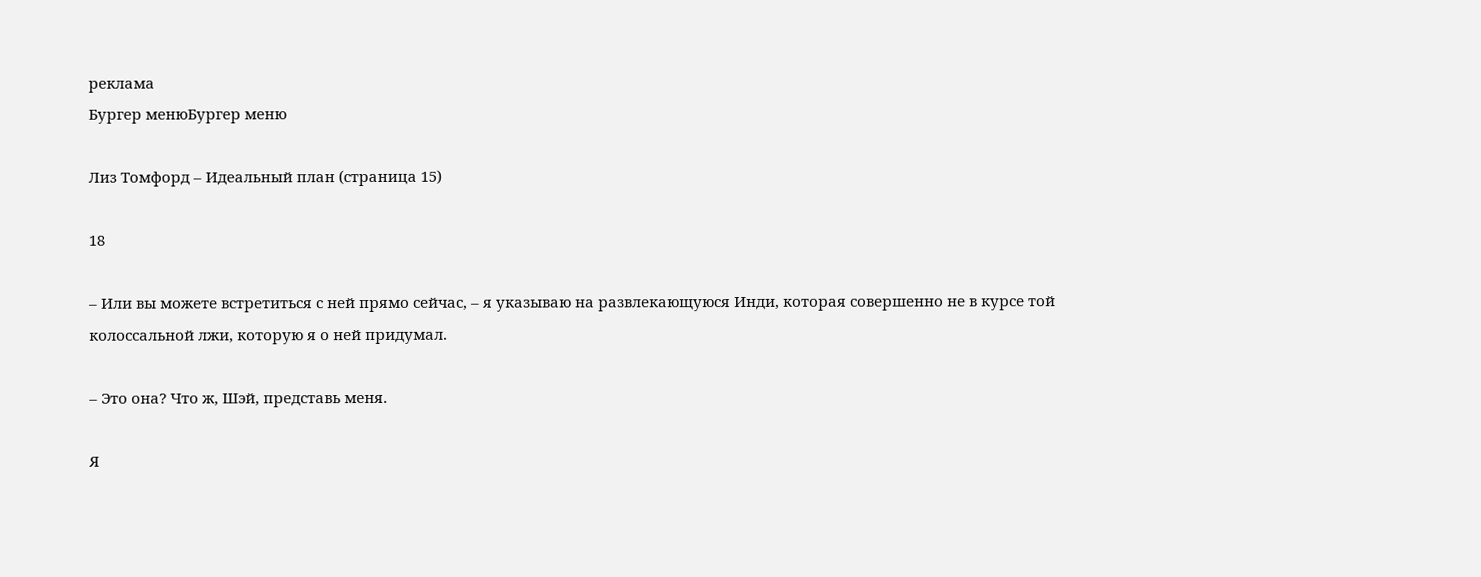реклама
Бургер менюБургер меню

Лиз Томфорд – Идеальный план (страница 15)

18

– Или вы можете встретиться с ней прямо сейчас, – я указываю на развлекающуюся Инди, которая совершенно не в курсе той колоссальной лжи, которую я о ней придумал.

– Это она? Что ж, Шэй, представь меня.

Я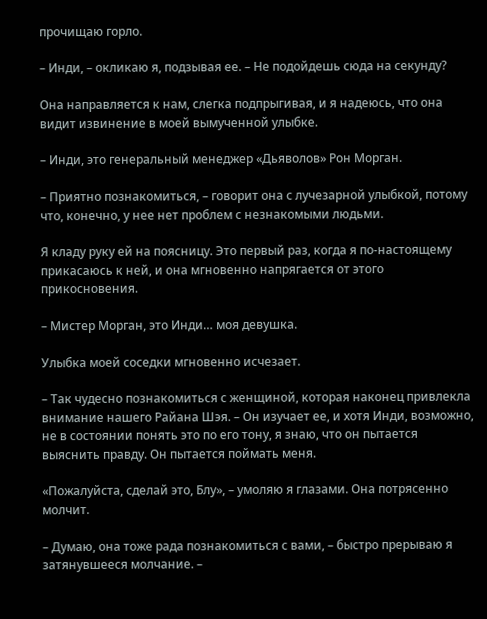прочищаю горло.

– Инди, – окликаю я, подзывая ее. – Не подойдешь сюда на секунду?

Она направляется к нам, слегка подпрыгивая, и я надеюсь, что она видит извинение в моей вымученной улыбке.

– Инди, это генеральный менеджер «Дьяволов» Рон Морган.

– Приятно познакомиться, – говорит она с лучезарной улыбкой, потому что, конечно, у нее нет проблем с незнакомыми людьми.

Я кладу руку ей на поясницу. Это первый раз, когда я по-настоящему прикасаюсь к ней, и она мгновенно напрягается от этого прикосновения.

– Мистер Морган, это Инди… моя девушка.

Улыбка моей соседки мгновенно исчезает.

– Так чудесно познакомиться с женщиной, которая наконец привлекла внимание нашего Райана Шэя. – Он изучает ее, и хотя Инди, возможно, не в состоянии понять это по его тону, я знаю, что он пытается выяснить правду. Он пытается поймать меня.

«Пожалуйста, сделай это, Блу», – умоляю я глазами. Она потрясенно молчит.

– Думаю, она тоже рада познакомиться с вами, – быстро прерываю я затянувшееся молчание. –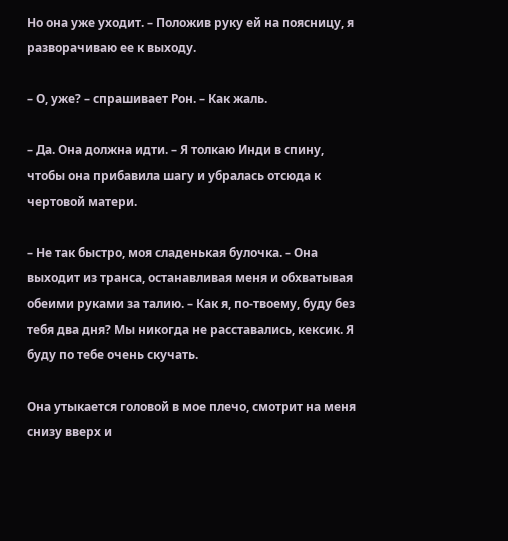Но она уже уходит. – Положив руку ей на поясницу, я разворачиваю ее к выходу.

– О, уже? – спрашивает Рон. – Как жаль.

– Да. Она должна идти. – Я толкаю Инди в спину, чтобы она прибавила шагу и убралась отсюда к чертовой матери.

– Не так быстро, моя сладенькая булочка. – Она выходит из транса, останавливая меня и обхватывая обеими руками за талию. – Как я, по-твоему, буду без тебя два дня? Мы никогда не расставались, кексик. Я буду по тебе очень скучать.

Она утыкается головой в мое плечо, смотрит на меня снизу вверх и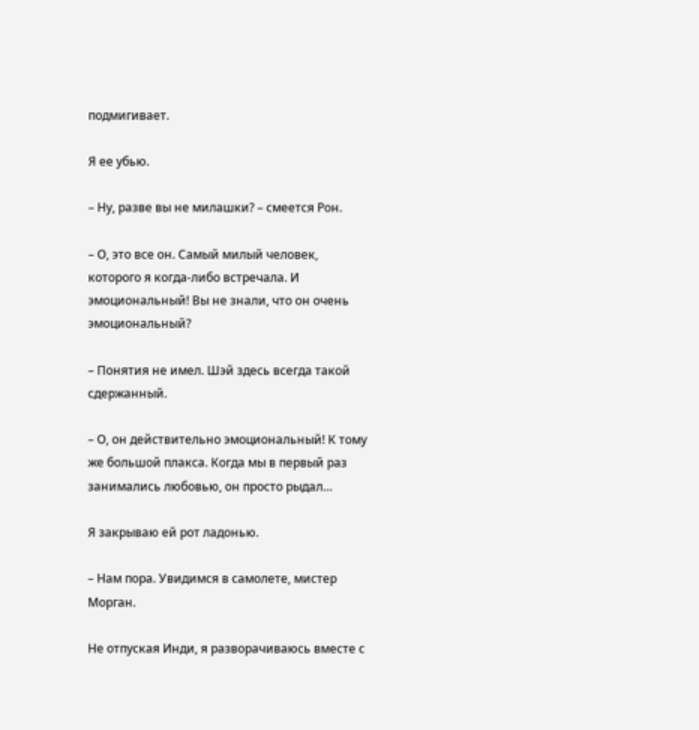подмигивает.

Я ее убью.

– Ну, разве вы не милашки? – смеется Рон.

– О, это все он. Самый милый человек, которого я когда-либо встречала. И эмоциональный! Вы не знали, что он очень эмоциональный?

– Понятия не имел. Шэй здесь всегда такой сдержанный.

– О, он действительно эмоциональный! К тому же большой плакса. Когда мы в первый раз занимались любовью, он просто рыдал…

Я закрываю ей рот ладонью.

– Нам пора. Увидимся в самолете, мистер Морган.

Не отпуская Инди, я разворачиваюсь вместе с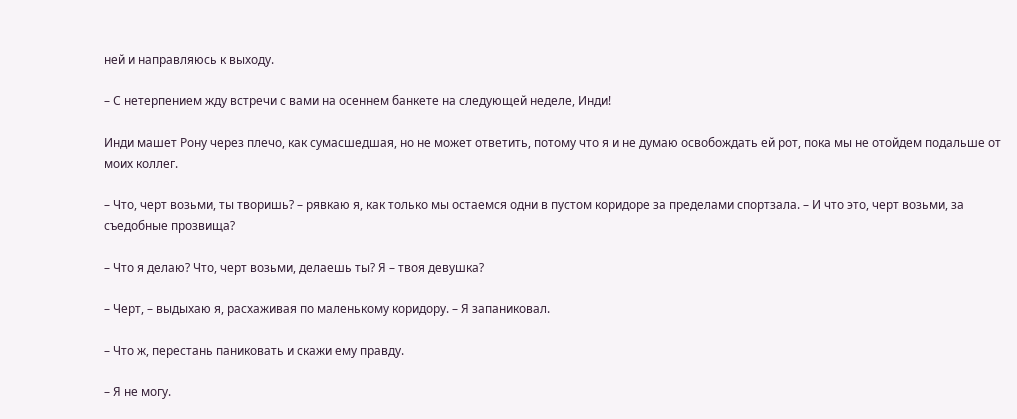ней и направляюсь к выходу.

– С нетерпением жду встречи с вами на осеннем банкете на следующей неделе, Инди!

Инди машет Рону через плечо, как сумасшедшая, но не может ответить, потому что я и не думаю освобождать ей рот, пока мы не отойдем подальше от моих коллег.

– Что, черт возьми, ты творишь? – рявкаю я, как только мы остаемся одни в пустом коридоре за пределами спортзала. – И что это, черт возьми, за съедобные прозвища?

– Что я делаю? Что, черт возьми, делаешь ты? Я – твоя девушка?

– Черт, – выдыхаю я, расхаживая по маленькому коридору. – Я запаниковал.

– Что ж, перестань паниковать и скажи ему правду.

– Я не могу.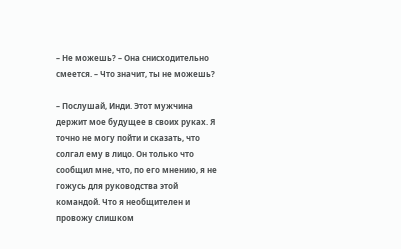– Не можешь? – Она снисходительно смеется. – Что значит, ты не можешь?

– Послушай, Инди. Этот мужчина держит мое будущее в своих руках. Я точно не могу пойти и сказать, что солгал ему в лицо. Он только что сообщил мне, что, по его мнению, я не гожусь для руководства этой командой. Что я необщителен и провожу слишком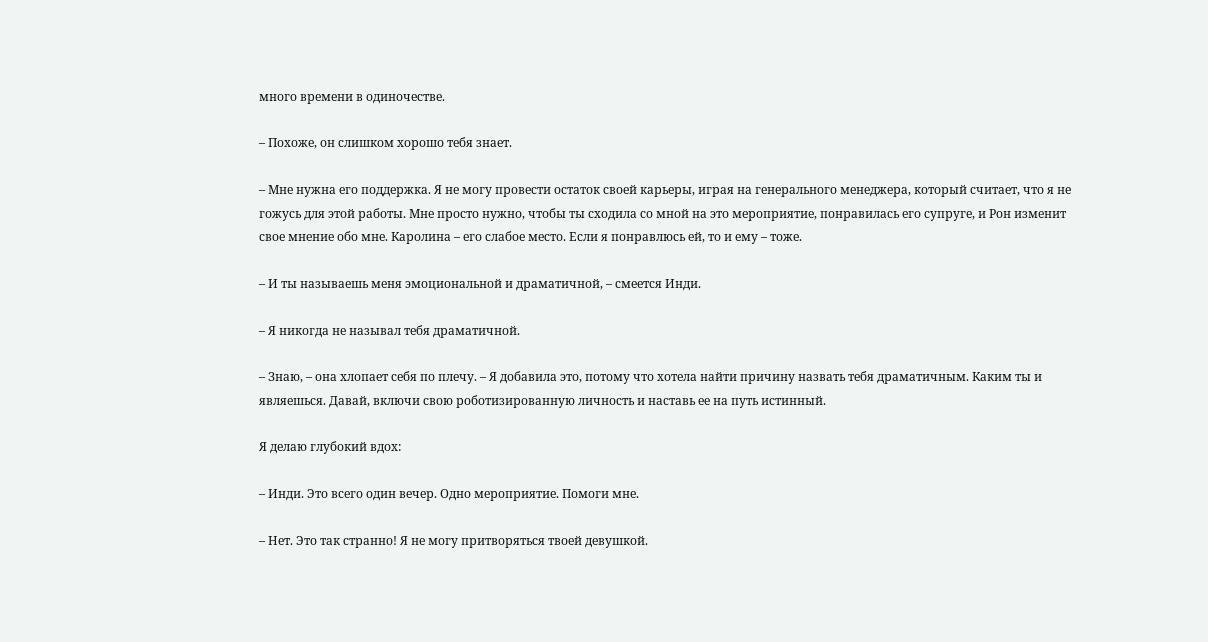много времени в одиночестве.

– Похоже, он слишком хорошо тебя знает.

– Мне нужна его поддержка. Я не могу провести остаток своей карьеры, играя на генерального менеджера, который считает, что я не гожусь для этой работы. Мне просто нужно, чтобы ты сходила со мной на это мероприятие, понравилась его супруге, и Рон изменит свое мнение обо мне. Каролина – его слабое место. Если я понравлюсь ей, то и ему – тоже.

– И ты называешь меня эмоциональной и драматичной, – смеется Инди.

– Я никогда не называл тебя драматичной.

– Знаю, – она хлопает себя по плечу. – Я добавила это, потому что хотела найти причину назвать тебя драматичным. Каким ты и являешься. Давай, включи свою роботизированную личность и наставь ее на путь истинный.

Я делаю глубокий вдох:

– Инди. Это всего один вечер. Одно мероприятие. Помоги мне.

– Нет. Это так странно! Я не могу притворяться твоей девушкой.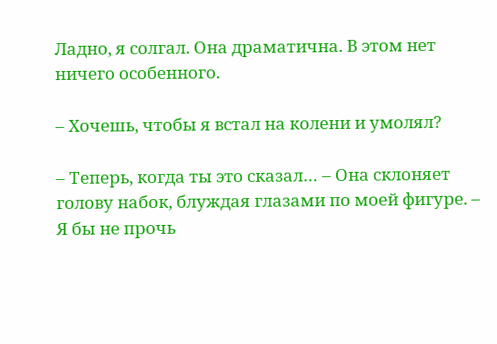Ладно, я солгал. Она драматична. В этом нет ничего особенного.

– Хочешь, чтобы я встал на колени и умолял?

– Теперь, когда ты это сказал… – Она склоняет голову набок, блуждая глазами по моей фигуре. – Я бы не прочь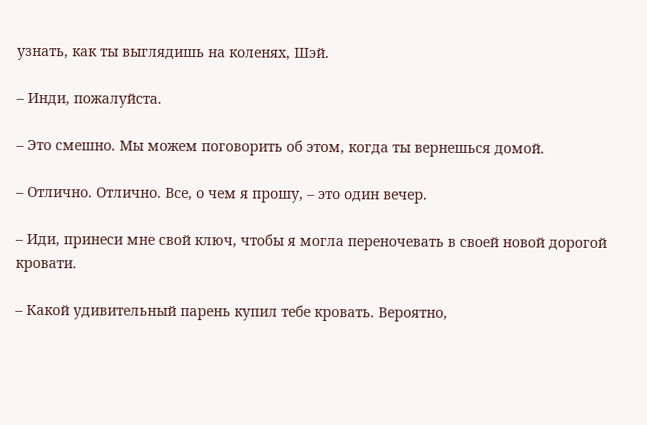узнать, как ты выглядишь на коленях, Шэй.

– Инди, пожалуйста.

– Это смешно. Мы можем поговорить об этом, когда ты вернешься домой.

– Отлично. Отлично. Все, о чем я прошу, – это один вечер.

– Иди, принеси мне свой ключ, чтобы я могла переночевать в своей новой дорогой кровати.

– Какой удивительный парень купил тебе кровать. Вероятно,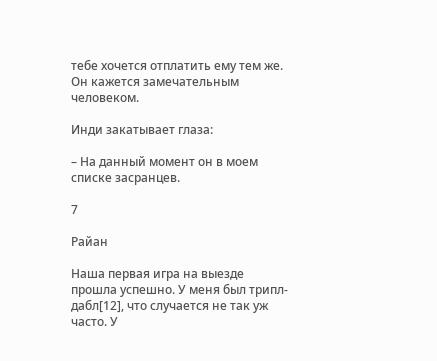тебе хочется отплатить ему тем же. Он кажется замечательным человеком.

Инди закатывает глаза:

– На данный момент он в моем списке засранцев.

7

Райан

Наша первая игра на выезде прошла успешно. У меня был трипл-дабл[12], что случается не так уж часто. У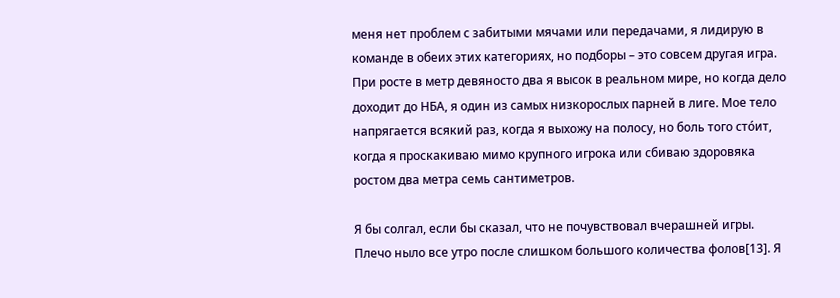меня нет проблем с забитыми мячами или передачами, я лидирую в команде в обеих этих категориях, но подборы – это совсем другая игра. При росте в метр девяносто два я высок в реальном мире, но когда дело доходит до НБА, я один из самых низкорослых парней в лиге. Мое тело напрягается всякий раз, когда я выхожу на полосу, но боль того сто́ит, когда я проскакиваю мимо крупного игрока или сбиваю здоровяка ростом два метра семь сантиметров.

Я бы солгал, если бы сказал, что не почувствовал вчерашней игры. Плечо ныло все утро после слишком большого количества фолов[13]. Я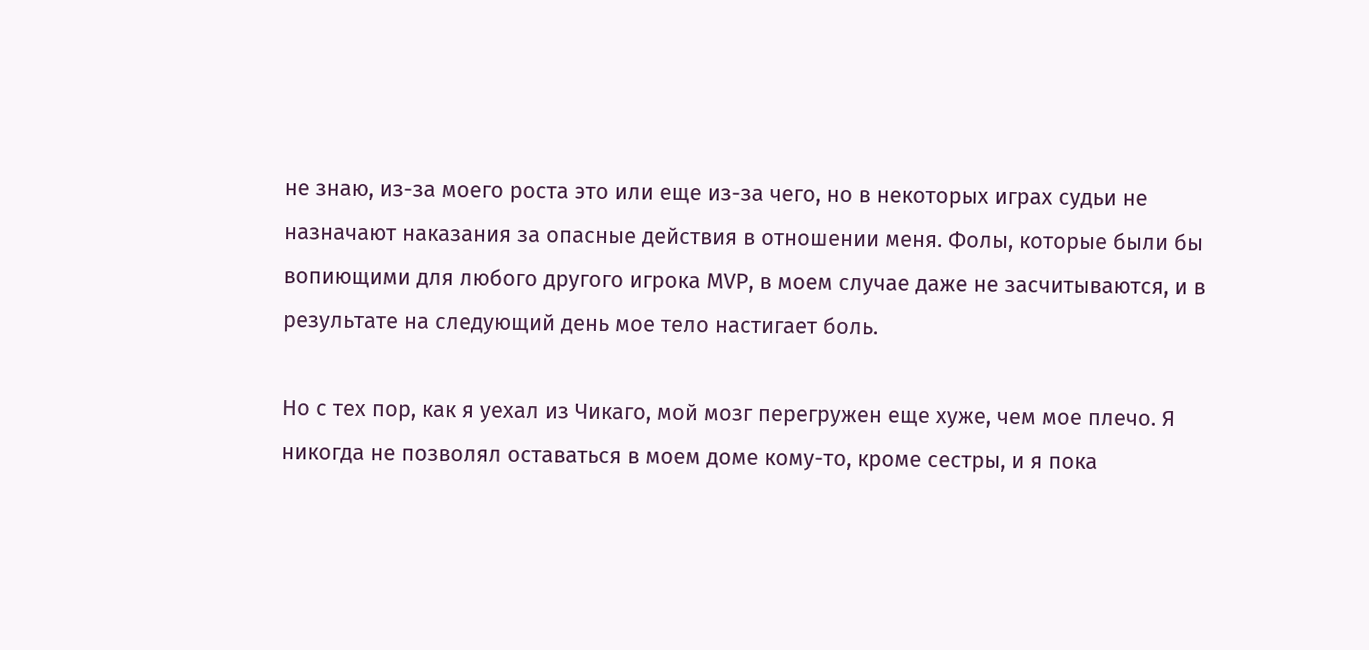не знаю, из-за моего роста это или еще из-за чего, но в некоторых играх судьи не назначают наказания за опасные действия в отношении меня. Фолы, которые были бы вопиющими для любого другого игрока MVP, в моем случае даже не засчитываются, и в результате на следующий день мое тело настигает боль.

Но с тех пор, как я уехал из Чикаго, мой мозг перегружен еще хуже, чем мое плечо. Я никогда не позволял оставаться в моем доме кому-то, кроме сестры, и я пока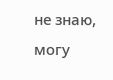не знаю, могу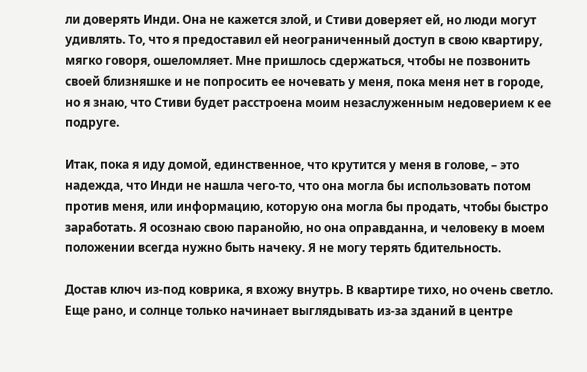ли доверять Инди. Она не кажется злой, и Стиви доверяет ей, но люди могут удивлять. То, что я предоставил ей неограниченный доступ в свою квартиру, мягко говоря, ошеломляет. Мне пришлось сдержаться, чтобы не позвонить своей близняшке и не попросить ее ночевать у меня, пока меня нет в городе, но я знаю, что Стиви будет расстроена моим незаслуженным недоверием к ее подруге.

Итак, пока я иду домой, единственное, что крутится у меня в голове, – это надежда, что Инди не нашла чего-то, что она могла бы использовать потом против меня, или информацию, которую она могла бы продать, чтобы быстро заработать. Я осознаю свою паранойю, но она оправданна, и человеку в моем положении всегда нужно быть начеку. Я не могу терять бдительность.

Достав ключ из-под коврика, я вхожу внутрь. В квартире тихо, но очень светло. Еще рано, и солнце только начинает выглядывать из-за зданий в центре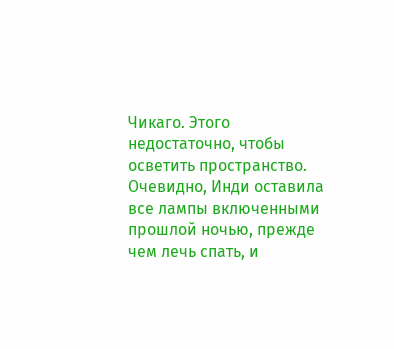Чикаго. Этого недостаточно, чтобы осветить пространство. Очевидно, Инди оставила все лампы включенными прошлой ночью, прежде чем лечь спать, и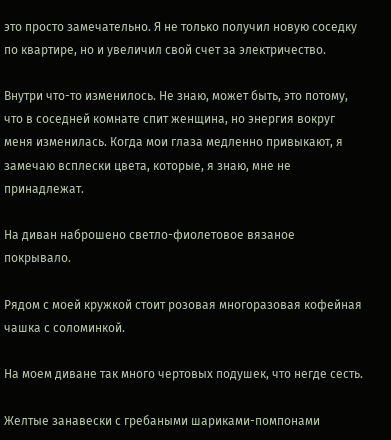это просто замечательно. Я не только получил новую соседку по квартире, но и увеличил свой счет за электричество.

Внутри что-то изменилось. Не знаю, может быть, это потому, что в соседней комнате спит женщина, но энергия вокруг меня изменилась. Когда мои глаза медленно привыкают, я замечаю всплески цвета, которые, я знаю, мне не принадлежат.

На диван наброшено светло-фиолетовое вязаное покрывало.

Рядом с моей кружкой стоит розовая многоразовая кофейная чашка с соломинкой.

На моем диване так много чертовых подушек, что негде сесть.

Желтые занавески с гребаными шариками-помпонами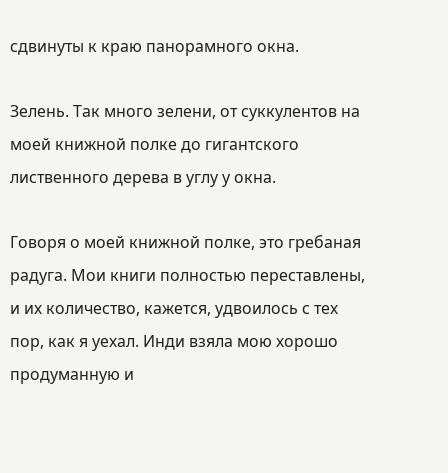сдвинуты к краю панорамного окна.

Зелень. Так много зелени, от суккулентов на моей книжной полке до гигантского лиственного дерева в углу у окна.

Говоря о моей книжной полке, это гребаная радуга. Мои книги полностью переставлены, и их количество, кажется, удвоилось с тех пор, как я уехал. Инди взяла мою хорошо продуманную и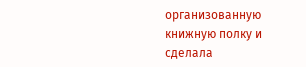организованную книжную полку и сделала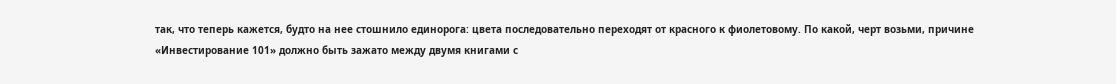так, что теперь кажется, будто на нее стошнило единорога: цвета последовательно переходят от красного к фиолетовому. По какой, черт возьми, причине «Инвестирование 101» должно быть зажато между двумя книгами с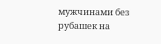мужчинами без рубашек на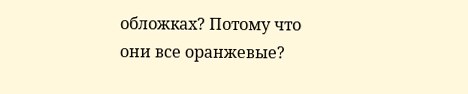обложках? Потому что они все оранжевые?